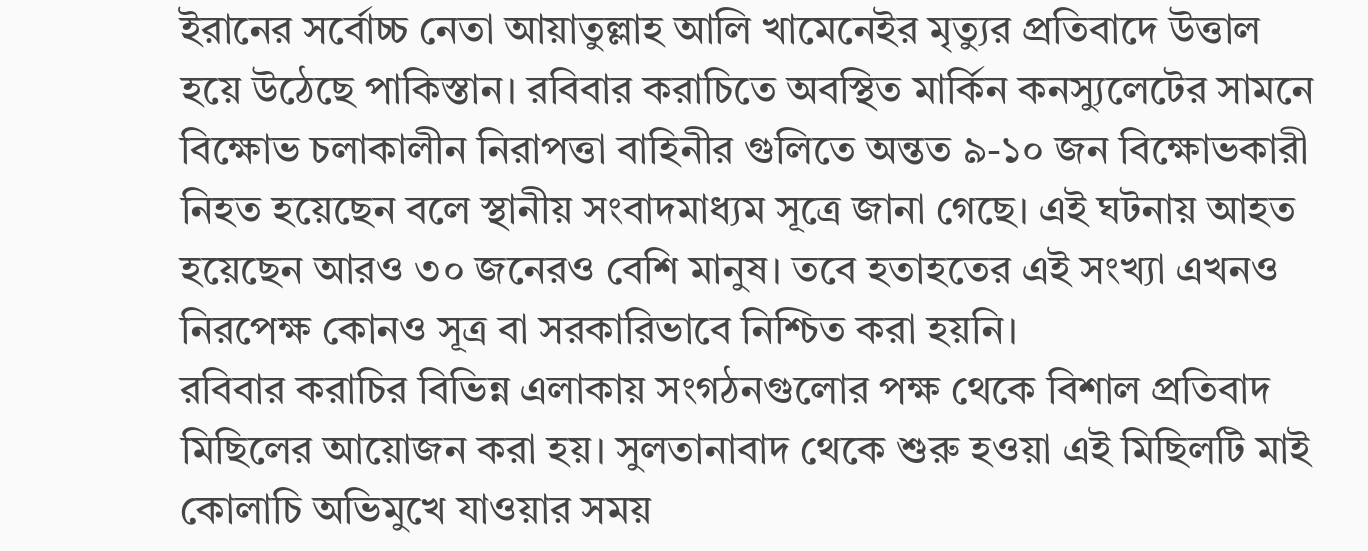ইরানের সর্বোচ্চ নেতা আয়াতুল্লাহ আলি খামেনেইর মৃত্যুর প্রতিবাদে উত্তাল হয়ে উঠেছে পাকিস্তান। রবিবার করাচিতে অবস্থিত মার্কিন কনস্যুলেটের সামনে বিক্ষোভ চলাকালীন নিরাপত্তা বাহিনীর গুলিতে অন্তত ৯-১০ জন বিক্ষোভকারী নিহত হয়েছেন বলে স্থানীয় সংবাদমাধ্যম সূত্রে জানা গেছে। এই ঘটনায় আহত হয়েছেন আরও ৩০ জনেরও বেশি মানুষ। তবে হতাহতের এই সংখ্যা এখনও নিরপেক্ষ কোনও সূত্র বা সরকারিভাবে নিশ্চিত করা হয়নি।
রবিবার করাচির বিভিন্ন এলাকায় সংগঠনগুলোর পক্ষ থেকে বিশাল প্রতিবাদ মিছিলের আয়োজন করা হয়। সুলতানাবাদ থেকে শুরু হওয়া এই মিছিলটি মাই কোলাচি অভিমুখে যাওয়ার সময়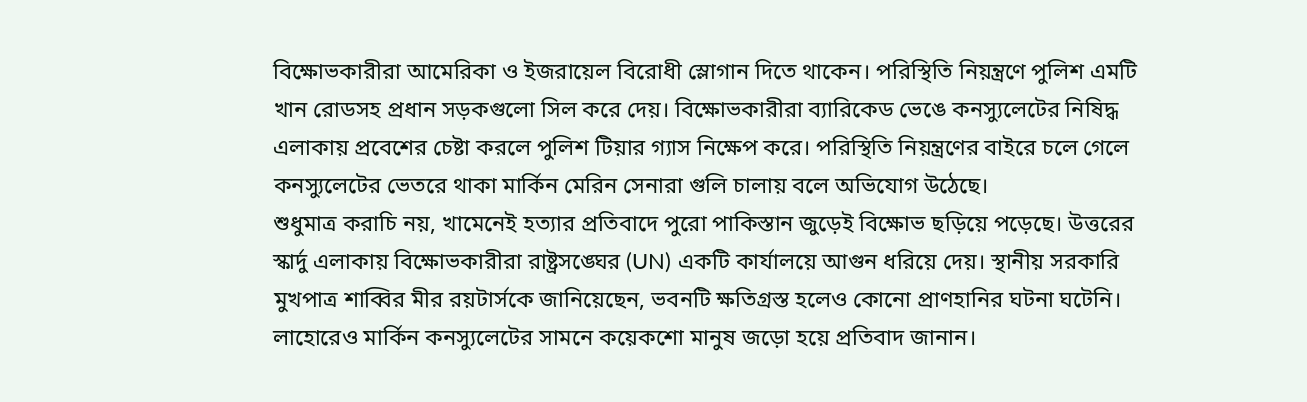বিক্ষোভকারীরা আমেরিকা ও ইজরায়েল বিরোধী স্লোগান দিতে থাকেন। পরিস্থিতি নিয়ন্ত্রণে পুলিশ এমটি খান রোডসহ প্রধান সড়কগুলো সিল করে দেয়। বিক্ষোভকারীরা ব্যারিকেড ভেঙে কনস্যুলেটের নিষিদ্ধ এলাকায় প্রবেশের চেষ্টা করলে পুলিশ টিয়ার গ্যাস নিক্ষেপ করে। পরিস্থিতি নিয়ন্ত্রণের বাইরে চলে গেলে কনস্যুলেটের ভেতরে থাকা মার্কিন মেরিন সেনারা গুলি চালায় বলে অভিযোগ উঠেছে।
শুধুমাত্র করাচি নয়, খামেনেই হত্যার প্রতিবাদে পুরো পাকিস্তান জুড়েই বিক্ষোভ ছড়িয়ে পড়েছে। উত্তরের স্কার্দু এলাকায় বিক্ষোভকারীরা রাষ্ট্রসঙ্ঘের (UN) একটি কার্যালয়ে আগুন ধরিয়ে দেয়। স্থানীয় সরকারি মুখপাত্র শাব্বির মীর রয়টার্সকে জানিয়েছেন, ভবনটি ক্ষতিগ্রস্ত হলেও কোনো প্রাণহানির ঘটনা ঘটেনি। লাহোরেও মার্কিন কনস্যুলেটের সামনে কয়েকশো মানুষ জড়ো হয়ে প্রতিবাদ জানান।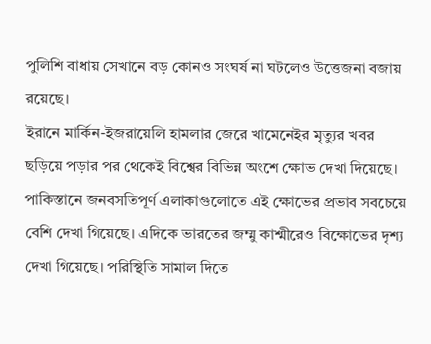পুলিশি বাধায় সেখানে বড় কোনও সংঘর্ষ না ঘটলেও উত্তেজনা বজায় রয়েছে।
ইরানে মার্কিন-ইজরায়েলি হামলার জেরে খামেনেইর মৃত্যুর খবর ছড়িয়ে পড়ার পর থেকেই বিশ্বের বিভিন্ন অংশে ক্ষোভ দেখা দিয়েছে। পাকিস্তানে জনবসতিপূর্ণ এলাকাগুলোতে এই ক্ষোভের প্রভাব সবচেয়ে বেশি দেখা গিয়েছে। এদিকে ভারতের জম্মু কাশ্মীরেও বিক্ষোভের দৃশ্য দেখা গিয়েছে। পরিস্থিতি সামাল দিতে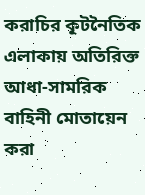করাচির কূটনৈতিক এলাকায় অতিরিক্ত আধা-সামরিক বাহিনী মোতায়েন করা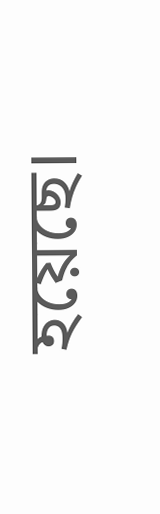হয়েছে।